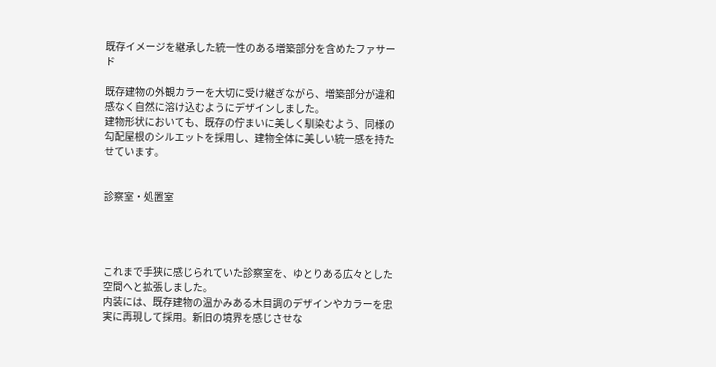既存イメージを継承した統一性のある増築部分を含めたファサード

既存建物の外観カラーを大切に受け継ぎながら、増築部分が違和感なく自然に溶け込むようにデザインしました。
建物形状においても、既存の佇まいに美しく馴染むよう、同様の勾配屋根のシルエットを採用し、建物全体に美しい統一感を持たせています。


診察室・処置室




これまで手狭に感じられていた診察室を、ゆとりある広々とした空間へと拡張しました。
内装には、既存建物の温かみある木目調のデザインやカラーを忠実に再現して採用。新旧の境界を感じさせな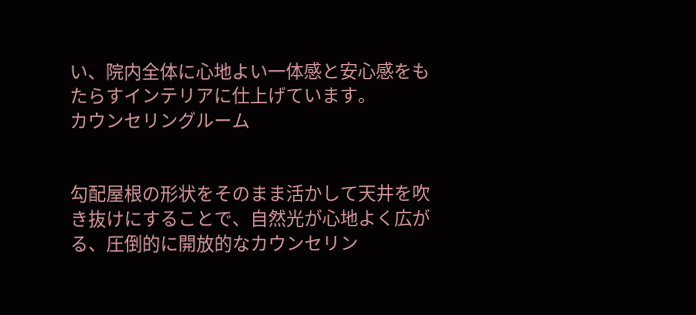い、院内全体に心地よい一体感と安心感をもたらすインテリアに仕上げています。
カウンセリングルーム


勾配屋根の形状をそのまま活かして天井を吹き抜けにすることで、自然光が心地よく広がる、圧倒的に開放的なカウンセリン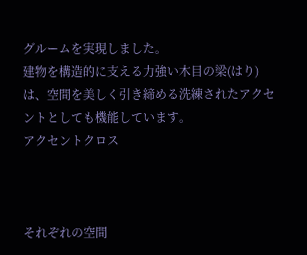グルームを実現しました。
建物を構造的に支える力強い木目の梁(はり)は、空間を美しく引き締める洗練されたアクセントとしても機能しています。
アクセントクロス



それぞれの空間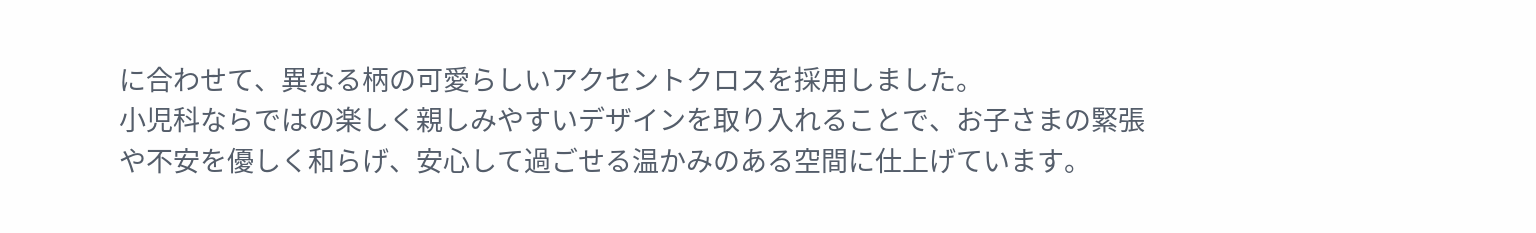に合わせて、異なる柄の可愛らしいアクセントクロスを採用しました。
小児科ならではの楽しく親しみやすいデザインを取り入れることで、お子さまの緊張や不安を優しく和らげ、安心して過ごせる温かみのある空間に仕上げています。